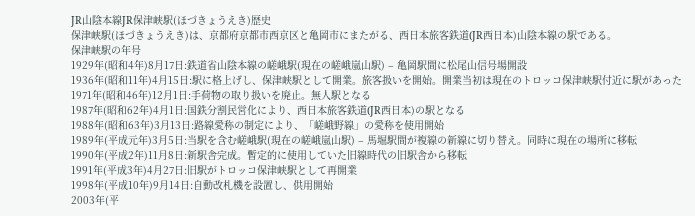JR山陰本線JR保津峡駅(ほづきょうえき)歴史
保津峡駅(ほづきょうえき)は、京都府京都市西京区と亀岡市にまたがる、西日本旅客鉄道(JR西日本)山陰本線の駅である。
保津峡駅の年号
1929年(昭和4年)8月17日:鉄道省山陰本線の嵯峨駅(現在の嵯峨嵐山駅) – 亀岡駅間に松尾山信号場開設
1936年(昭和11年)4月15日:駅に格上げし、保津峡駅として開業。旅客扱いを開始。開業当初は現在のトロッコ保津峡駅付近に駅があった
1971年(昭和46年)12月1日:手荷物の取り扱いを廃止。無人駅となる
1987年(昭和62年)4月1日:国鉄分割民営化により、西日本旅客鉄道(JR西日本)の駅となる
1988年(昭和63年)3月13日:路線愛称の制定により、「嵯峨野線」の愛称を使用開始
1989年(平成元年)3月5日:当駅を含む嵯峨駅(現在の嵯峨嵐山駅) – 馬堀駅間が複線の新線に切り替え。同時に現在の場所に移転
1990年(平成2年)11月8日:新駅舎完成。暫定的に使用していた旧線時代の旧駅舎から移転
1991年(平成3年)4月27日:旧駅がトロッコ保津峡駅として再開業
1998年(平成10年)9月14日:自動改札機を設置し、供用開始
2003年(平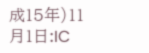成15年)11月1日:IC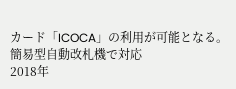カード「ICOCA」の利用が可能となる。簡易型自動改札機で対応
2018年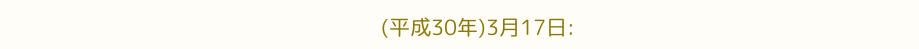(平成30年)3月17日: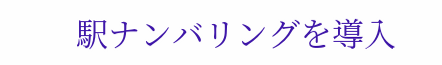駅ナンバリングを導入